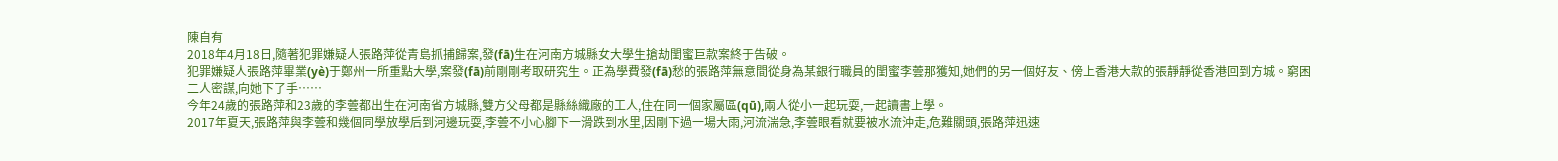陳自有
2018年4月18日,隨著犯罪嫌疑人張路萍從青島抓捕歸案,發(fā)生在河南方城縣女大學生搶劫閨蜜巨款案終于告破。
犯罪嫌疑人張路萍畢業(yè)于鄭州一所重點大學,案發(fā)前剛剛考取研究生。正為學費發(fā)愁的張路萍無意間從身為某銀行職員的閨蜜李蕓那獲知,她們的另一個好友、傍上香港大款的張靜靜從香港回到方城。窮困二人密謀,向她下了手……
今年24歲的張路萍和23歲的李蕓都出生在河南省方城縣,雙方父母都是縣絲織廠的工人,住在同一個家屬區(qū),兩人從小一起玩耍,一起讀書上學。
2017年夏天,張路萍與李蕓和幾個同學放學后到河邊玩耍,李蕓不小心腳下一滑跌到水里,因剛下過一場大雨,河流湍急,李蕓眼看就要被水流沖走,危難關頭,張路萍迅速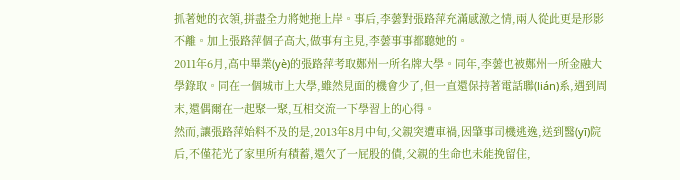抓著她的衣領,拼盡全力將她拖上岸。事后,李蕓對張路萍充滿感激之情,兩人從此更是形影不離。加上張路萍個子高大,做事有主見,李蕓事事都聽她的。
2011年6月,高中畢業(yè)的張路萍考取鄭州一所名牌大學。同年,李蕓也被鄭州一所金融大學錄取。同在一個城市上大學,雖然見面的機會少了,但一直還保持著電話聯(lián)系,遇到周末,還偶爾在一起聚一聚,互相交流一下學習上的心得。
然而,讓張路萍始料不及的是,2013年8月中旬,父親突遭車禍,因肇事司機逃逸,送到醫(yī)院后,不僅花光了家里所有積蓄,還欠了一屁股的債,父親的生命也未能挽留住,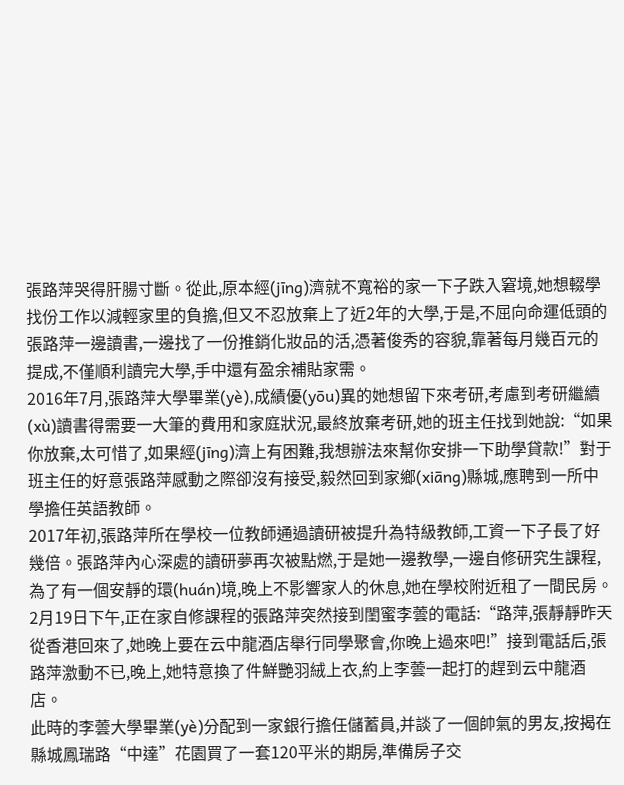張路萍哭得肝腸寸斷。從此,原本經(jīng)濟就不寬裕的家一下子跌入窘境,她想輟學找份工作以減輕家里的負擔,但又不忍放棄上了近2年的大學,于是,不屈向命運低頭的張路萍一邊讀書,一邊找了一份推銷化妝品的活,憑著俊秀的容貌,靠著每月幾百元的提成,不僅順利讀完大學,手中還有盈余補貼家需。
2016年7月,張路萍大學畢業(yè),成績優(yōu)異的她想留下來考研,考慮到考研繼續(xù)讀書得需要一大筆的費用和家庭狀況,最終放棄考研,她的班主任找到她說:“如果你放棄,太可惜了,如果經(jīng)濟上有困難,我想辦法來幫你安排一下助學貸款!”對于班主任的好意張路萍感動之際卻沒有接受,毅然回到家鄉(xiāng)縣城,應聘到一所中學擔任英語教師。
2017年初,張路萍所在學校一位教師通過讀研被提升為特級教師,工資一下子長了好幾倍。張路萍內心深處的讀研夢再次被點燃,于是她一邊教學,一邊自修研究生課程,為了有一個安靜的環(huán)境,晚上不影響家人的休息,她在學校附近租了一間民房。
2月19日下午,正在家自修課程的張路萍突然接到閨蜜李蕓的電話:“路萍,張靜靜昨天從香港回來了,她晚上要在云中龍酒店舉行同學聚會,你晚上過來吧!”接到電話后,張路萍激動不已,晚上,她特意換了件鮮艷羽絨上衣,約上李蕓一起打的趕到云中龍酒店。
此時的李蕓大學畢業(yè)分配到一家銀行擔任儲蓄員,并談了一個帥氣的男友,按揭在縣城鳳瑞路“中達”花園買了一套120平米的期房,準備房子交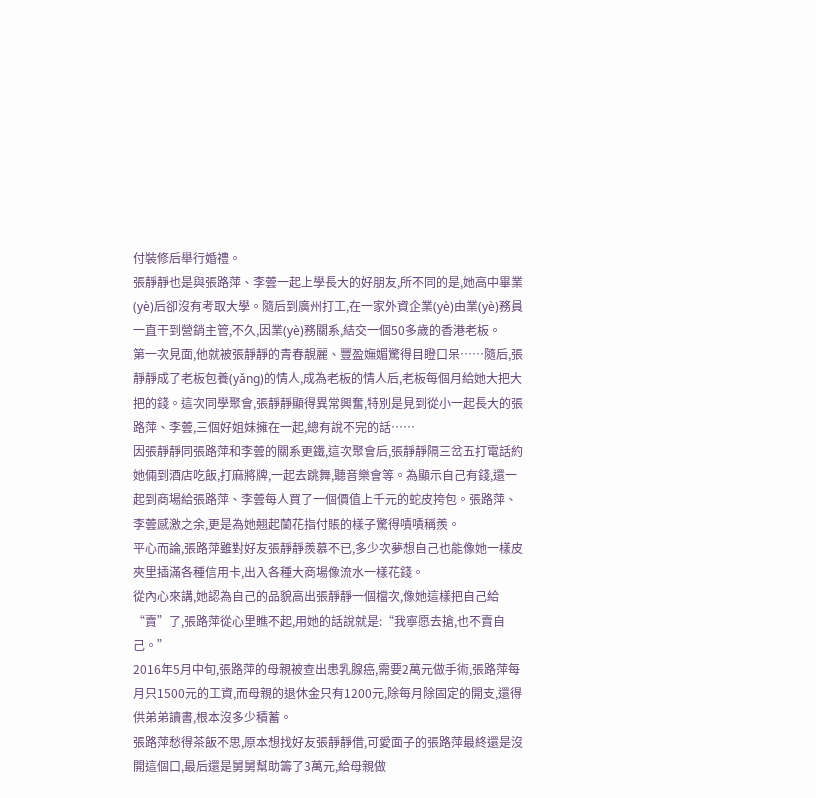付裝修后舉行婚禮。
張靜靜也是與張路萍、李蕓一起上學長大的好朋友,所不同的是,她高中畢業(yè)后卻沒有考取大學。隨后到廣州打工,在一家外資企業(yè)由業(yè)務員一直干到營銷主管,不久,因業(yè)務關系,結交一個50多歲的香港老板。
第一次見面,他就被張靜靜的青春靚麗、豐盈嫵媚驚得目瞪口呆……隨后,張靜靜成了老板包養(yǎng)的情人,成為老板的情人后,老板每個月給她大把大把的錢。這次同學聚會,張靜靜顯得異常興奮,特別是見到從小一起長大的張路萍、李蕓,三個好姐妹擁在一起,總有說不完的話……
因張靜靜同張路萍和李蕓的關系更鐵,這次聚會后,張靜靜隔三岔五打電話約她倆到酒店吃飯,打麻將牌,一起去跳舞,聽音樂會等。為顯示自己有錢,還一起到商場給張路萍、李蕓每人買了一個價值上千元的蛇皮挎包。張路萍、李蕓感激之余,更是為她翹起蘭花指付賬的樣子驚得嘖嘖稱羨。
平心而論,張路萍雖對好友張靜靜羨慕不已,多少次夢想自己也能像她一樣皮夾里插滿各種信用卡,出入各種大商場像流水一樣花錢。
從內心來講,她認為自己的品貌高出張靜靜一個檔次,像她這樣把自己給“賣”了,張路萍從心里瞧不起,用她的話說就是:“我寧愿去搶,也不賣自己。”
2016年5月中旬,張路萍的母親被查出患乳腺癌,需要2萬元做手術,張路萍每月只1500元的工資,而母親的退休金只有1200元,除每月除固定的開支,還得供弟弟讀書,根本沒多少積蓄。
張路萍愁得茶飯不思,原本想找好友張靜靜借,可愛面子的張路萍最終還是沒開這個口,最后還是舅舅幫助籌了3萬元,給母親做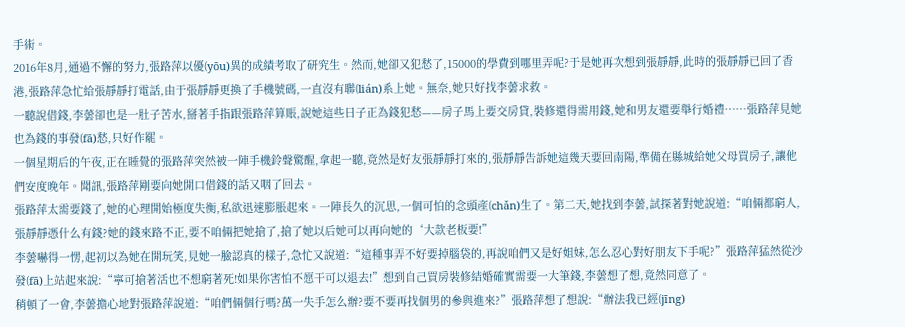手術。
2016年8月,通過不懈的努力,張路萍以優(yōu)異的成績考取了研究生。然而,她卻又犯愁了,15000的學費到哪里弄呢?于是她再次想到張靜靜,此時的張靜靜已回了香港,張路萍急忙給張靜靜打電話,由于張靜靜更換了手機號碼,一直沒有聯(lián)系上她。無奈,她只好找李蕓求救。
一聽說借錢,李蕓卻也是一肚子苦水,掰著手指跟張路萍算賬,說她這些日子正為錢犯愁——房子馬上要交房貸,裝修還得需用錢,她和男友還要舉行婚禮……張路萍見她也為錢的事發(fā)愁,只好作罷。
一個星期后的午夜,正在睡覺的張路萍突然被一陣手機鈴聲驚醒,拿起一聽,竟然是好友張靜靜打來的,張靜靜告訴她這幾天要回南陽,準備在縣城給她父母買房子,讓他們安度晚年。聞訊,張路萍剛要向她開口借錢的話又咽了回去。
張路萍太需要錢了,她的心理開始極度失衡,私欲迅速膨脹起來。一陣長久的沉思,一個可怕的念頭產(chǎn)生了。第二天,她找到李蕓,試探著對她說道:“咱倆都窮人,張靜靜憑什么有錢?她的錢來路不正,要不咱倆把她搶了,搶了她以后她可以再向她的‘大款老板要!”
李蕓嚇得一愣,起初以為她在開玩笑,見她一臉認真的樣子,急忙又說道:“這種事弄不好要掉腦袋的,再說咱們又是好姐妹,怎么忍心對好朋友下手呢?”張路萍猛然從沙發(fā)上站起來說:“寧可搶著活也不想窮著死!如果你害怕不愿干可以退去!”想到自己買房裝修結婚確實需要一大筆錢,李蕓想了想,竟然同意了。
稍頓了一會,李蕓擔心地對張路萍說道:“咱們倆個行嗎?萬一失手怎么辦?要不要再找個男的參與進來?”張路萍想了想說:“辦法我已經(jīng)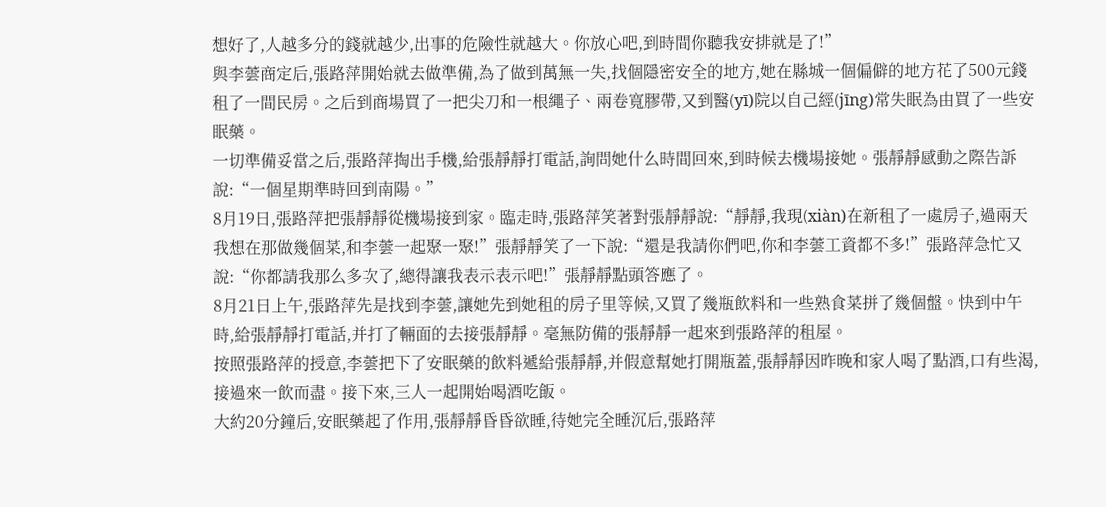想好了,人越多分的錢就越少,出事的危險性就越大。你放心吧,到時間你聽我安排就是了!”
與李蕓商定后,張路萍開始就去做準備,為了做到萬無一失,找個隱密安全的地方,她在縣城一個偏僻的地方花了500元錢租了一間民房。之后到商場買了一把尖刀和一根繩子、兩卷寬膠帶,又到醫(yī)院以自己經(jīng)常失眠為由買了一些安眠藥。
一切準備妥當之后,張路萍掏出手機,給張靜靜打電話,詢問她什么時間回來,到時候去機場接她。張靜靜感動之際告訴說:“一個星期準時回到南陽。”
8月19日,張路萍把張靜靜從機場接到家。臨走時,張路萍笑著對張靜靜說:“靜靜,我現(xiàn)在新租了一處房子,過兩天我想在那做幾個菜,和李蕓一起聚一聚!”張靜靜笑了一下說:“還是我請你們吧,你和李蕓工資都不多!”張路萍急忙又說:“你都請我那么多次了,總得讓我表示表示吧!”張靜靜點頭答應了。
8月21日上午,張路萍先是找到李蕓,讓她先到她租的房子里等候,又買了幾瓶飲料和一些熟食菜拼了幾個盤。快到中午時,給張靜靜打電話,并打了輛面的去接張靜靜。毫無防備的張靜靜一起來到張路萍的租屋。
按照張路萍的授意,李蕓把下了安眠藥的飲料遞給張靜靜,并假意幫她打開瓶蓋,張靜靜因昨晚和家人喝了點酒,口有些渴,接過來一飲而盡。接下來,三人一起開始喝酒吃飯。
大約20分鐘后,安眠藥起了作用,張靜靜昏昏欲睡,待她完全睡沉后,張路萍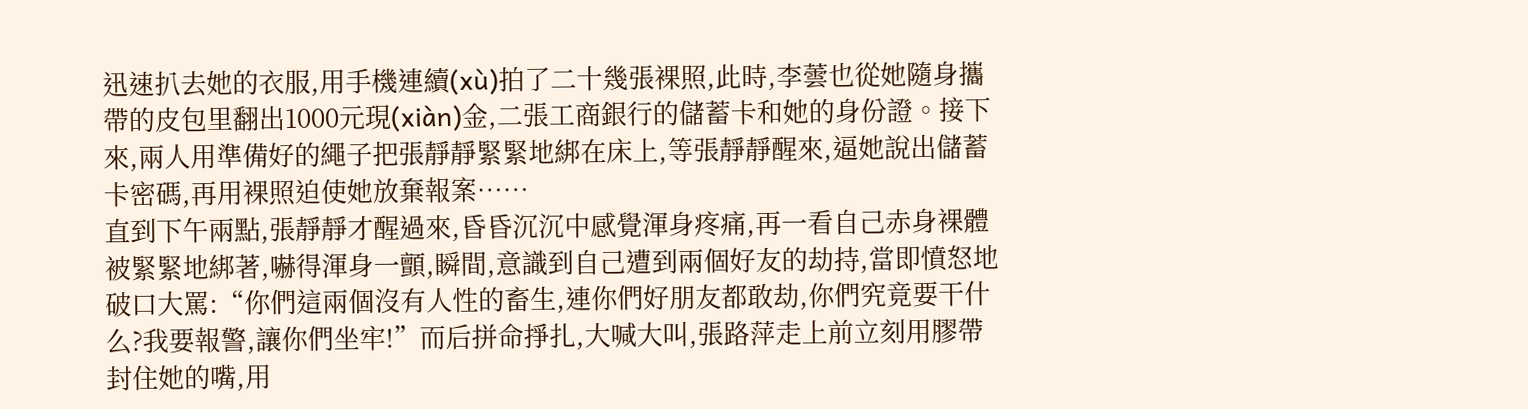迅速扒去她的衣服,用手機連續(xù)拍了二十幾張裸照,此時,李蕓也從她隨身攜帶的皮包里翻出1000元現(xiàn)金,二張工商銀行的儲蓄卡和她的身份證。接下來,兩人用準備好的繩子把張靜靜緊緊地綁在床上,等張靜靜醒來,逼她說出儲蓄卡密碼,再用裸照迫使她放棄報案……
直到下午兩點,張靜靜才醒過來,昏昏沉沉中感覺渾身疼痛,再一看自己赤身裸體被緊緊地綁著,嚇得渾身一顫,瞬間,意識到自己遭到兩個好友的劫持,當即憤怒地破口大罵:“你們這兩個沒有人性的畜生,連你們好朋友都敢劫,你們究竟要干什么?我要報警,讓你們坐牢!”而后拼命掙扎,大喊大叫,張路萍走上前立刻用膠帶封住她的嘴,用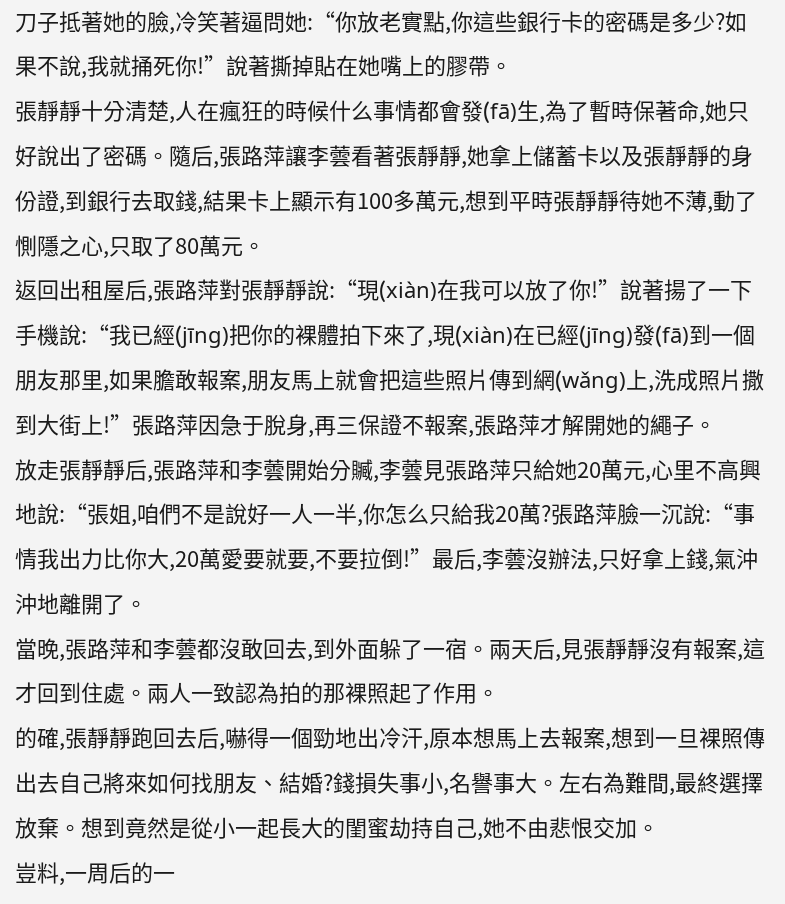刀子抵著她的臉,冷笑著逼問她:“你放老實點,你這些銀行卡的密碼是多少?如果不說,我就捅死你!”說著撕掉貼在她嘴上的膠帶。
張靜靜十分清楚,人在瘋狂的時候什么事情都會發(fā)生,為了暫時保著命,她只好說出了密碼。隨后,張路萍讓李蕓看著張靜靜,她拿上儲蓄卡以及張靜靜的身份證,到銀行去取錢,結果卡上顯示有100多萬元,想到平時張靜靜待她不薄,動了惻隱之心,只取了80萬元。
返回出租屋后,張路萍對張靜靜說:“現(xiàn)在我可以放了你!”說著揚了一下手機說:“我已經(jīng)把你的裸體拍下來了,現(xiàn)在已經(jīng)發(fā)到一個朋友那里,如果膽敢報案,朋友馬上就會把這些照片傳到網(wǎng)上,洗成照片撒到大街上!”張路萍因急于脫身,再三保證不報案,張路萍才解開她的繩子。
放走張靜靜后,張路萍和李蕓開始分贓,李蕓見張路萍只給她20萬元,心里不高興地說:“張姐,咱們不是說好一人一半,你怎么只給我20萬?張路萍臉一沉說:“事情我出力比你大,20萬愛要就要,不要拉倒!”最后,李蕓沒辦法,只好拿上錢,氣沖沖地離開了。
當晚,張路萍和李蕓都沒敢回去,到外面躲了一宿。兩天后,見張靜靜沒有報案,這才回到住處。兩人一致認為拍的那裸照起了作用。
的確,張靜靜跑回去后,嚇得一個勁地出冷汗,原本想馬上去報案,想到一旦裸照傳出去自己將來如何找朋友、結婚?錢損失事小,名譽事大。左右為難間,最終選擇放棄。想到竟然是從小一起長大的閨蜜劫持自己,她不由悲恨交加。
豈料,一周后的一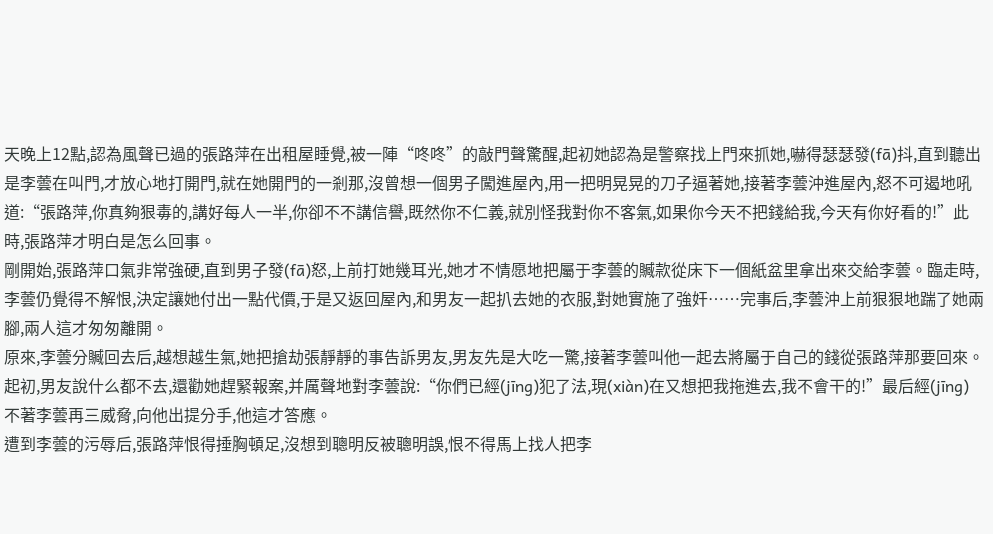天晚上12點,認為風聲已過的張路萍在出租屋睡覺,被一陣“咚咚”的敲門聲驚醒,起初她認為是警察找上門來抓她,嚇得瑟瑟發(fā)抖,直到聽出是李蕓在叫門,才放心地打開門,就在她開門的一剎那,沒曾想一個男子闖進屋內,用一把明晃晃的刀子逼著她,接著李蕓沖進屋內,怒不可遏地吼道:“張路萍,你真夠狠毒的,講好每人一半,你卻不不講信譽,既然你不仁義,就別怪我對你不客氣,如果你今天不把錢給我,今天有你好看的!”此時,張路萍才明白是怎么回事。
剛開始,張路萍口氣非常強硬,直到男子發(fā)怒,上前打她幾耳光,她才不情愿地把屬于李蕓的贓款從床下一個紙盆里拿出來交給李蕓。臨走時,李蕓仍覺得不解恨,決定讓她付出一點代價,于是又返回屋內,和男友一起扒去她的衣服,對她實施了強奸……完事后,李蕓沖上前狠狠地踹了她兩腳,兩人這才匆匆離開。
原來,李蕓分贓回去后,越想越生氣,她把搶劫張靜靜的事告訴男友,男友先是大吃一驚,接著李蕓叫他一起去將屬于自己的錢從張路萍那要回來。起初,男友說什么都不去,還勸她趕緊報案,并厲聲地對李蕓說:“你們已經(jīng)犯了法,現(xiàn)在又想把我拖進去,我不會干的!”最后經(jīng)不著李蕓再三威脅,向他出提分手,他這才答應。
遭到李蕓的污辱后,張路萍恨得捶胸頓足,沒想到聰明反被聰明誤,恨不得馬上找人把李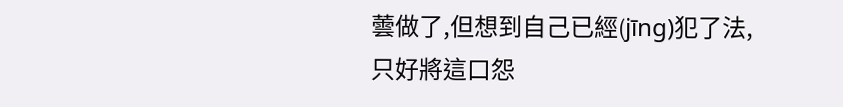蕓做了,但想到自己已經(jīng)犯了法,只好將這口怨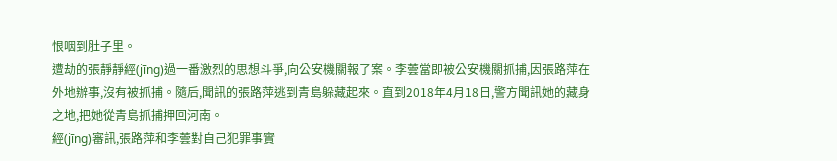恨咽到肚子里。
遭劫的張靜靜經(jīng)過一番激烈的思想斗爭,向公安機關報了案。李蕓當即被公安機關抓捕,因張路萍在外地辦事,沒有被抓捕。隨后,聞訊的張路萍逃到青島躲藏起來。直到2018年4月18日,警方聞訊她的藏身之地,把她從青島抓捕押回河南。
經(jīng)審訊,張路萍和李蕓對自己犯罪事實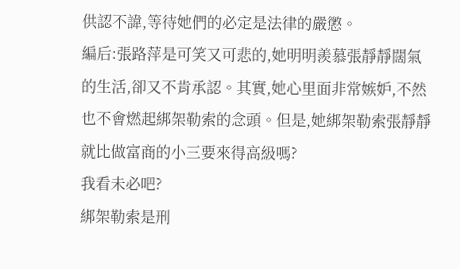供認不諱,等待她們的必定是法律的嚴懲。
編后:張路萍是可笑又可悲的,她明明羨慕張靜靜闊氣的生活,卻又不肯承認。其實,她心里面非常嫉妒,不然也不會燃起綁架勒索的念頭。但是,她綁架勒索張靜靜就比做富商的小三要來得高級嗎?
我看未必吧?
綁架勒索是刑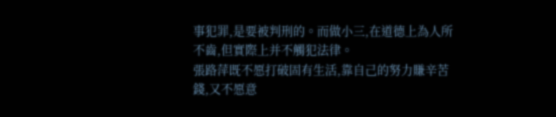事犯罪,是要被判刑的。而做小三,在道德上為人所不齒,但實際上并不觸犯法律。
張路萍既不愿打破固有生活,靠自己的努力賺辛苦錢,又不愿意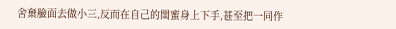舍棄臉面去做小三,反而在自己的閨蜜身上下手,甚至把一同作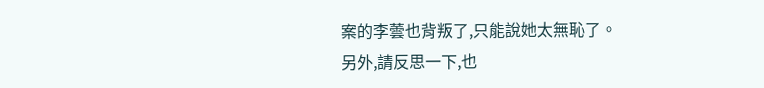案的李蕓也背叛了,只能說她太無恥了。
另外,請反思一下,也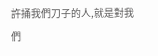許捅我們刀子的人,就是對我們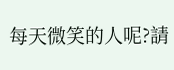每天微笑的人呢?請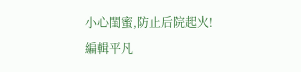小心閨蜜,防止后院起火!
編輯平凡